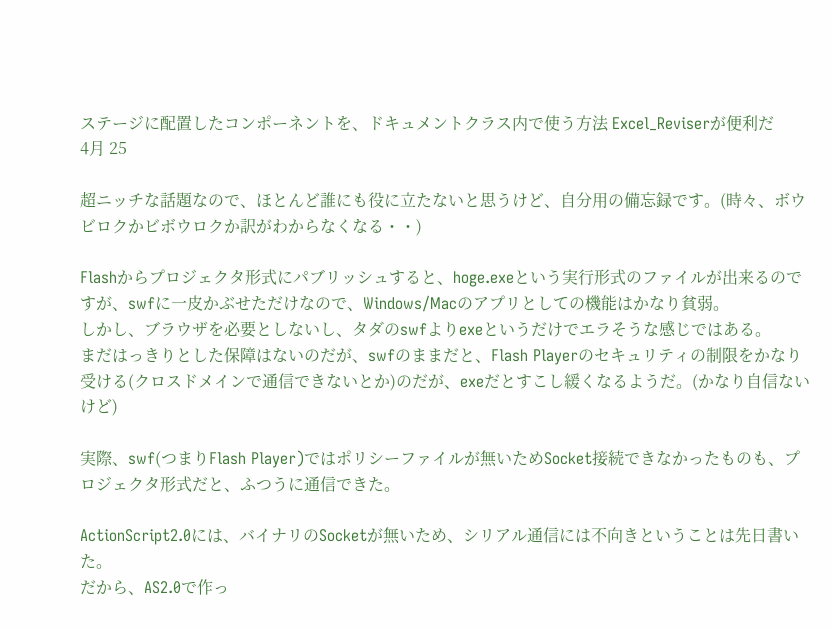ステージに配置したコンポーネントを、ドキュメントクラス内で使う方法 Excel_Reviserが便利だ
4月 25

超ニッチな話題なので、ほとんど誰にも役に立たないと思うけど、自分用の備忘録です。(時々、ボウビロクかビボウロクか訳がわからなくなる・・)

Flashからプロジェクタ形式にパブリッシュすると、hoge.exeという実行形式のファイルが出来るのですが、swfに一皮かぶせただけなので、Windows/Macのアプリとしての機能はかなり貧弱。
しかし、ブラウザを必要としないし、タダのswfよりexeというだけでエラそうな感じではある。
まだはっきりとした保障はないのだが、swfのままだと、Flash Playerのセキュリティの制限をかなり受ける(クロスドメインで通信できないとか)のだが、exeだとすこし緩くなるようだ。(かなり自信ないけど)

実際、swf(つまりFlash Player)ではポリシーファイルが無いためSocket接続できなかったものも、プロジェクタ形式だと、ふつうに通信できた。

ActionScript2.0には、バイナリのSocketが無いため、シリアル通信には不向きということは先日書いた。
だから、AS2.0で作っ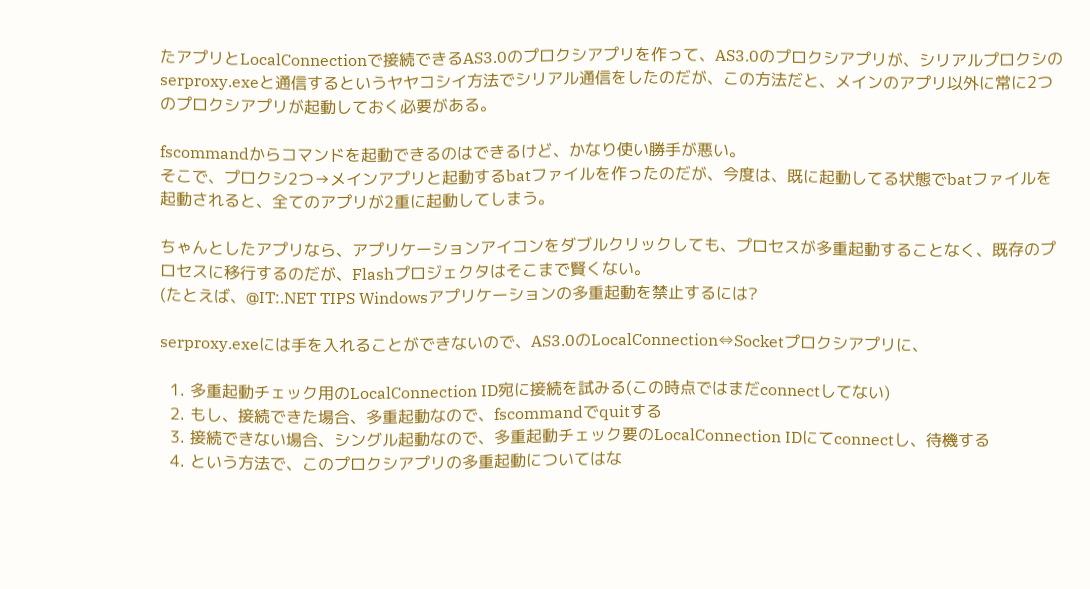たアプリとLocalConnectionで接続できるAS3.0のプロクシアプリを作って、AS3.0のプロクシアプリが、シリアルプロクシのserproxy.exeと通信するというヤヤコシイ方法でシリアル通信をしたのだが、この方法だと、メインのアプリ以外に常に2つのプロクシアプリが起動しておく必要がある。

fscommandからコマンドを起動できるのはできるけど、かなり使い勝手が悪い。
そこで、プロクシ2つ→メインアプリと起動するbatファイルを作ったのだが、今度は、既に起動してる状態でbatファイルを起動されると、全てのアプリが2重に起動してしまう。

ちゃんとしたアプリなら、アプリケーションアイコンをダブルクリックしても、プロセスが多重起動することなく、既存のプロセスに移行するのだが、Flashプロジェクタはそこまで賢くない。
(たとえば、@IT:.NET TIPS Windowsアプリケーションの多重起動を禁止するには?

serproxy.exeには手を入れることができないので、AS3.0のLocalConnection⇔Socketプロクシアプリに、

  1. 多重起動チェック用のLocalConnection ID宛に接続を試みる(この時点ではまだconnectしてない)
  2. もし、接続できた場合、多重起動なので、fscommandでquitする
  3. 接続できない場合、シングル起動なので、多重起動チェック要のLocalConnection IDにてconnectし、待機する
  4. という方法で、このプロクシアプリの多重起動についてはな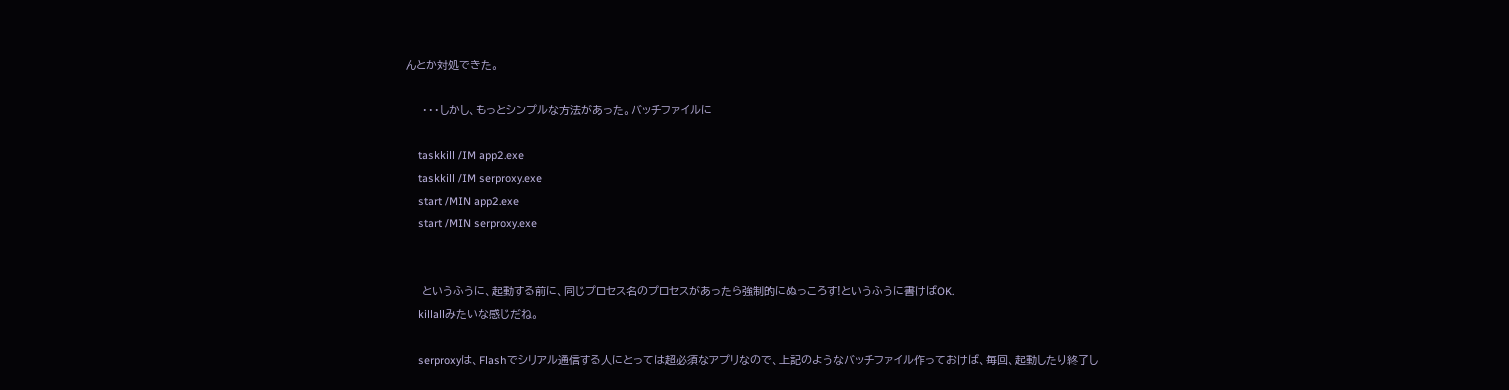んとか対処できた。

    ・・・しかし、もっとシンプルな方法があった。バッチファイルに

    taskkill /IM app2.exe
    taskkill /IM serproxy.exe
    start /MIN app2.exe
    start /MIN serproxy.exe


    というふうに、起動する前に、同じプロセス名のプロセスがあったら強制的にぬっころす!というふうに書けばOK.
    killallみたいな感じだね。

    serproxyは、Flashでシリアル通信する人にとっては超必須なアプリなので、上記のようなバッチファイル作っておけば、毎回、起動したり終了し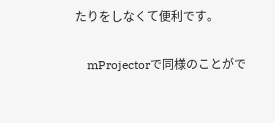たりをしなくて便利です。

    mProjectorで同様のことがで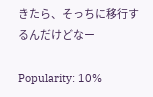きたら、そっちに移行するんだけどなー

Popularity: 10%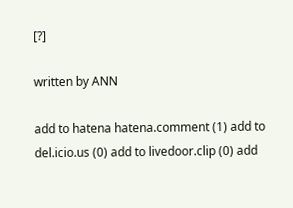[?]

written by ANN

add to hatena hatena.comment (1) add to del.icio.us (0) add to livedoor.clip (0) add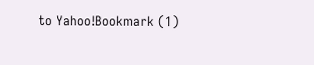to Yahoo!Bookmark (1)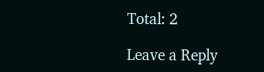Total: 2

Leave a Reply